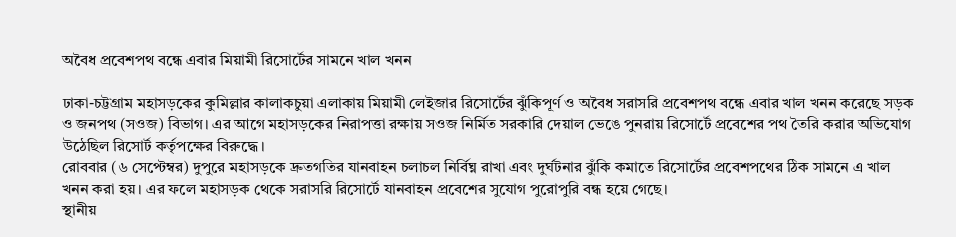অবৈধ প্রবেশপথ বন্ধে এবার মিয়ামী রিসোর্টের সামনে খাল খনন

ঢাকা-চট্টগ্রাম মহাসড়কের কুমিল্লার কালাকচুয়া এলাকায় মিয়ামী লেইজার রিসোর্টের ঝুঁকিপূর্ণ ও অবৈধ সরাসরি প্রবেশপথ বন্ধে এবার খাল খনন করেছে সড়ক ও জনপথ (সওজ) বিভাগ। এর আগে মহাসড়কের নিরাপত্তা রক্ষায় সওজ নির্মিত সরকারি দেয়াল ভেঙে পুনরায় রিসোর্টে প্রবেশের পথ তৈরি করার অভিযোগ উঠেছিল রিসোর্ট কর্তৃপক্ষের বিরুদ্ধে।
রোববার (৬ সেপ্টেম্বর) দুপুরে মহাসড়কে দ্রুতগতির যানবাহন চলাচল নির্বিঘ্ন রাখা এবং দুর্ঘটনার ঝুঁকি কমাতে রিসোর্টের প্রবেশপথের ঠিক সামনে এ খাল খনন করা হয়। এর ফলে মহাসড়ক থেকে সরাসরি রিসোর্টে যানবাহন প্রবেশের সুযোগ পুরোপুরি বন্ধ হয়ে গেছে।
স্থানীয়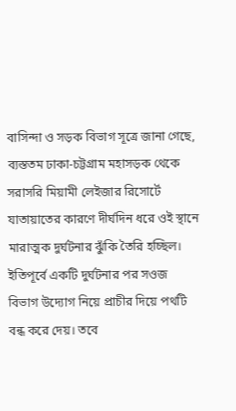বাসিন্দা ও সড়ক বিভাগ সূত্রে জানা গেছে, ব্যস্ততম ঢাকা-চট্টগ্রাম মহাসড়ক থেকে সরাসরি মিয়ামী লেইজার রিসোর্টে যাতায়াতের কারণে দীর্ঘদিন ধরে ওই স্থানে মারাত্মক দুর্ঘটনার ঝুঁকি তৈরি হচ্ছিল। ইতিপূর্বে একটি দুর্ঘটনার পর সওজ বিভাগ উদ্যোগ নিয়ে প্রাচীর দিয়ে পথটি বন্ধ করে দেয়। তবে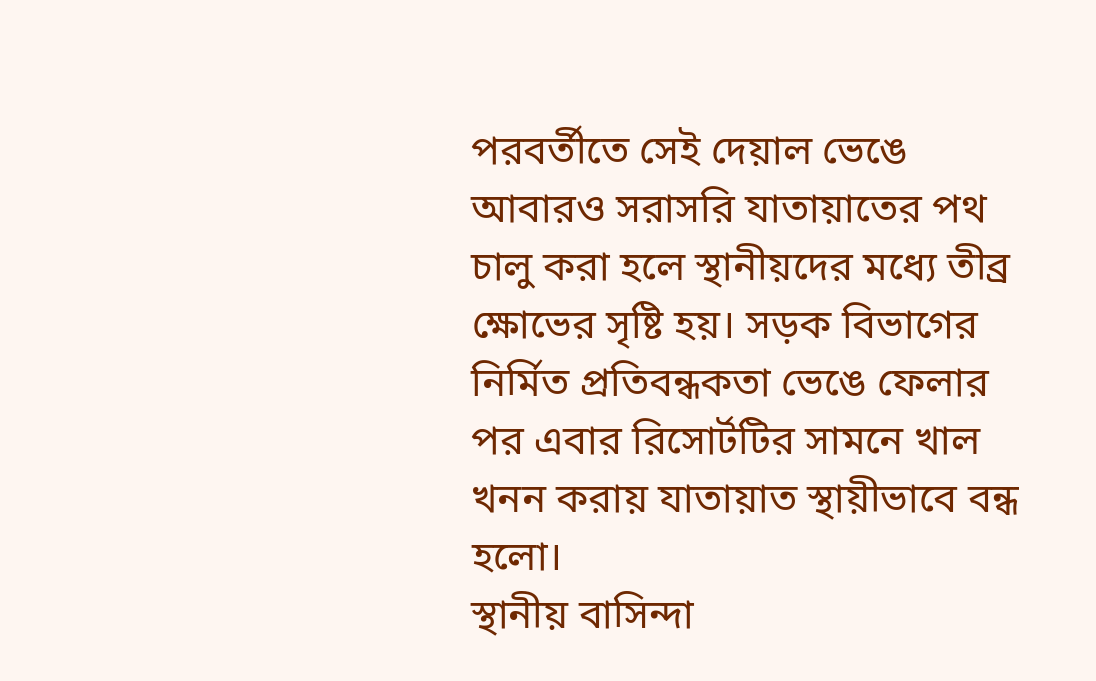পরবর্তীতে সেই দেয়াল ভেঙে আবারও সরাসরি যাতায়াতের পথ চালু করা হলে স্থানীয়দের মধ্যে তীব্র ক্ষোভের সৃষ্টি হয়। সড়ক বিভাগের নির্মিত প্রতিবন্ধকতা ভেঙে ফেলার পর এবার রিসোর্টটির সামনে খাল খনন করায় যাতায়াত স্থায়ীভাবে বন্ধ হলো।
স্থানীয় বাসিন্দা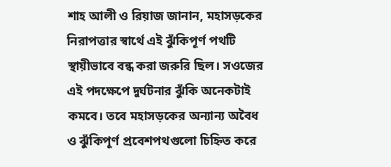শাহ আলী ও রিয়াজ জানান, মহাসড়কের নিরাপত্তার স্বার্থে এই ঝুঁকিপূর্ণ পথটি স্থায়ীভাবে বন্ধ করা জরুরি ছিল। সওজের এই পদক্ষেপে দুর্ঘটনার ঝুঁকি অনেকটাই কমবে। তবে মহাসড়কের অন্যান্য অবৈধ ও ঝুঁকিপূর্ণ প্রবেশপথগুলো চিহ্নিত করে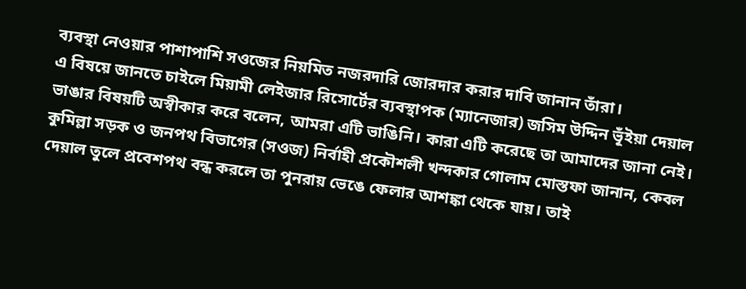ব্যবস্থা নেওয়ার পাশাপাশি সওজের নিয়মিত নজরদারি জোরদার করার দাবি জানান তাঁরা।
এ বিষয়ে জানতে চাইলে মিয়ামী লেইজার রিসোর্টের ব্যবস্থাপক (ম্যানেজার) জসিম উদ্দিন ভূঁইয়া দেয়াল ভাঙার বিষয়টি অস্বীকার করে বলেন, আমরা এটি ভাঙিনি। কারা এটি করেছে তা আমাদের জানা নেই।
কুমিল্লা সড়ক ও জনপথ বিভাগের (সওজ) নির্বাহী প্রকৌশলী খন্দকার গোলাম মোস্তফা জানান, কেবল দেয়াল তুলে প্রবেশপথ বন্ধ করলে তা পুনরায় ভেঙে ফেলার আশঙ্কা থেকে যায়। তাই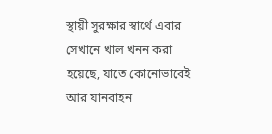স্থায়ী সুরক্ষার স্বার্থে এবার সেখানে খাল খনন করা হয়েছে, যাতে কোনোভাবেই আর যানবাহন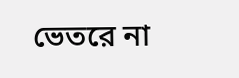ভেতরে না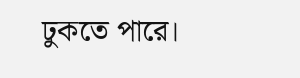ঢুকতে পারে।